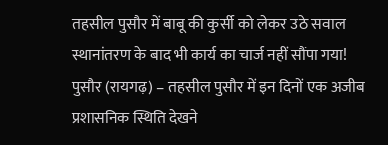तहसील पुसौर में बाबू की कुर्सी को लेकर उठे सवाल स्थानांतरण के बाद भी कार्य का चार्ज नहीं सौंपा गया!
पुसौर (रायगढ़) – तहसील पुसौर में इन दिनों एक अजीब प्रशासनिक स्थिति देखने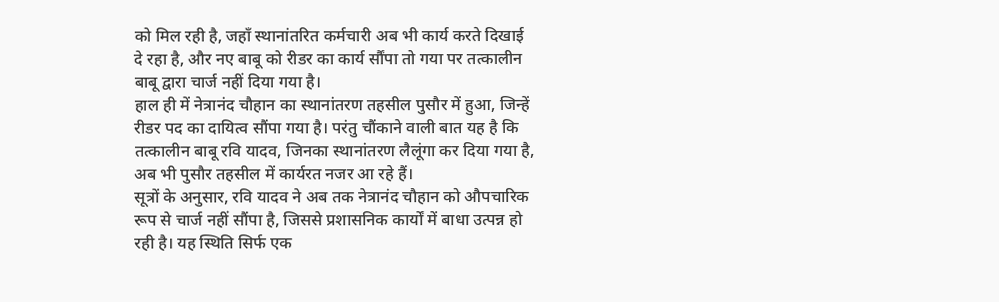को मिल रही है, जहाँ स्थानांतरित कर्मचारी अब भी कार्य करते दिखाई दे रहा है, और नए बाबू को रीडर का कार्य र्सौंपा तो गया पर तत्कालीन बाबू द्वारा चार्ज नहीं दिया गया है।
हाल ही में नेत्रानंद चौहान का स्थानांतरण तहसील पुसौर में हुआ, जिन्हें रीडर पद का दायित्व सौंपा गया है। परंतु चौंकाने वाली बात यह है कि तत्कालीन बाबू रवि यादव, जिनका स्थानांतरण लैलूंगा कर दिया गया है, अब भी पुसौर तहसील में कार्यरत नजर आ रहे हैं।
सूत्रों के अनुसार, रवि यादव ने अब तक नेत्रानंद चौहान को औपचारिक रूप से चार्ज नहीं सौंपा है, जिससे प्रशासनिक कार्यों में बाधा उत्पन्न हो रही है। यह स्थिति सिर्फ एक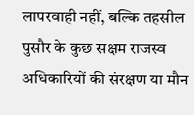लापरवाही नहीं, बल्कि तहसील पुसौर के कुछ सक्षम राजस्व अधिकारियों की संरक्षण या मौन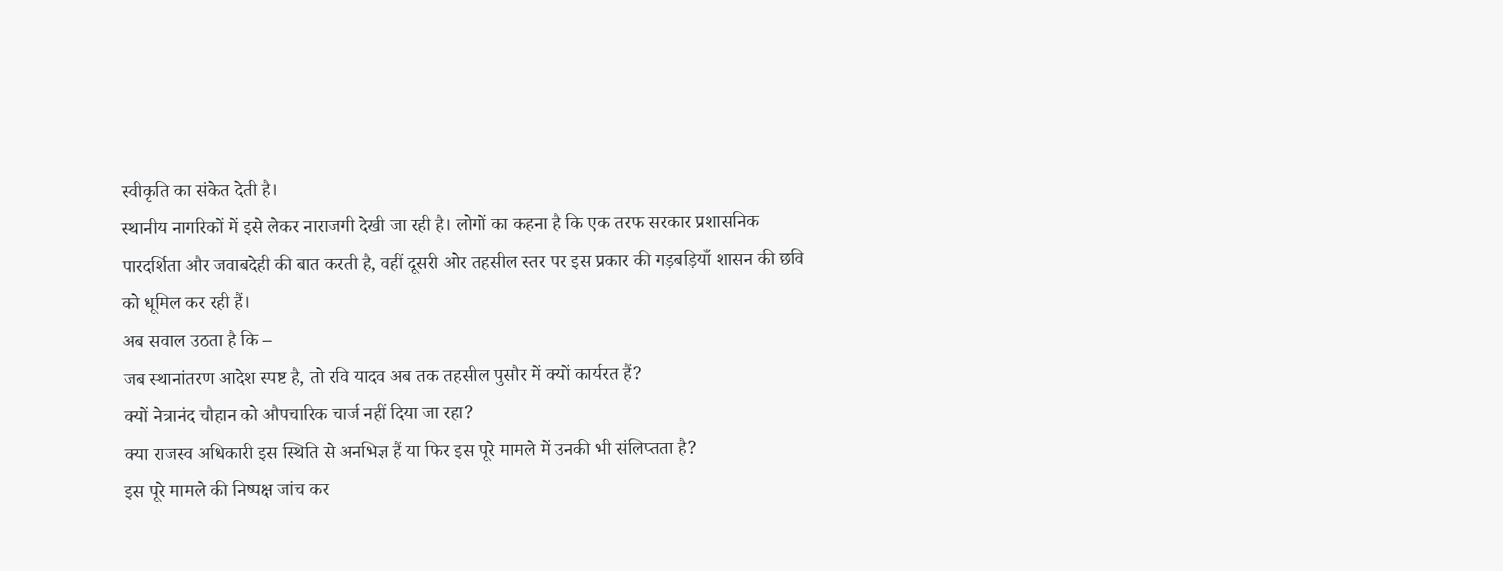स्वीकृति का संकेत देती है।
स्थानीय नागरिकों में इसे लेकर नाराजगी देखी जा रही है। लोगों का कहना है कि एक तरफ सरकार प्रशासनिक पारदर्शिता और जवाबदेही की बात करती है, वहीं दूसरी ओर तहसील स्तर पर इस प्रकार की गड़बड़ियाँ शासन की छवि को धूमिल कर रही हैं।
अब सवाल उठता है कि –
जब स्थानांतरण आदेश स्पष्ट है, तो रवि यादव अब तक तहसील पुसौर में क्यों कार्यरत हैं?
क्यों नेत्रानंद चौहान को औपचारिक चार्ज नहीं दिया जा रहा?
क्या राजस्व अधिकारी इस स्थिति से अनभिज्ञ हैं या फिर इस पूरे मामले में उनकी भी संलिप्तता है?
इस पूरे मामले की निष्पक्ष जांच कर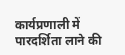कार्यप्रणाली में पारदर्शिता लाने की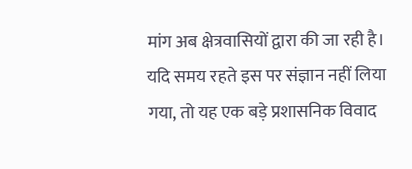मांग अब क्षेत्रवासियों द्वारा की जा रही है। यदि समय रहते इस पर संज्ञान नहीं लिया गया, तो यह एक बड़े प्रशासनिक विवाद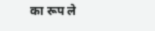का रूप ले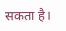सकता है।